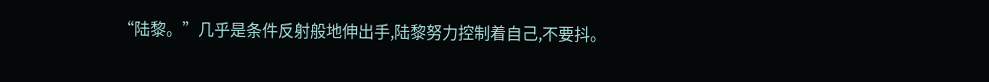“陆黎。”几乎是条件反射般地伸出手,陆黎努力控制着自己,不要抖。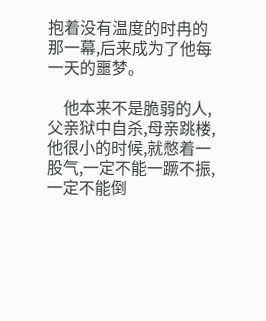抱着没有温度的时冉的那一幕,后来成为了他每一天的噩梦。

    他本来不是脆弱的人,父亲狱中自杀,母亲跳楼,他很小的时候,就憋着一股气,一定不能一蹶不振,一定不能倒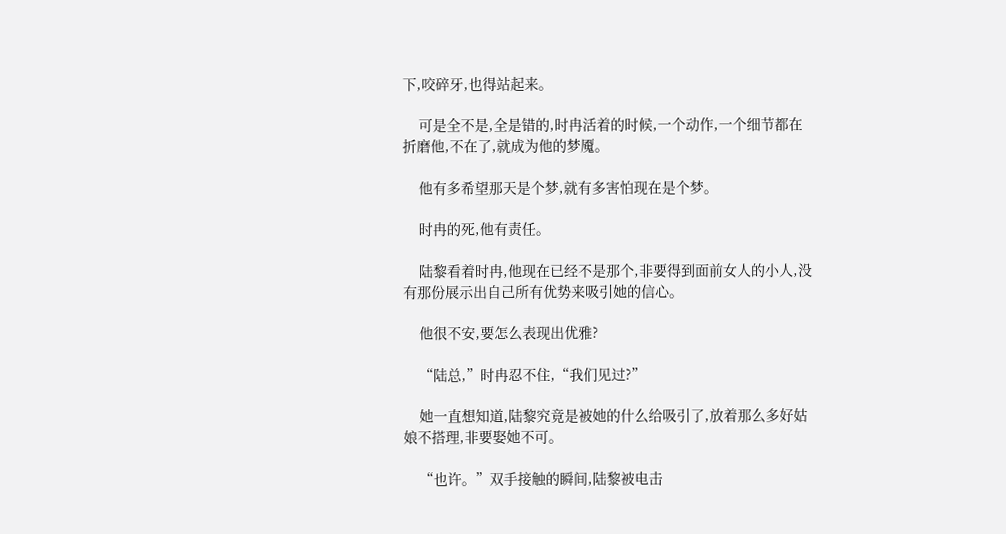下,咬碎牙,也得站起来。

    可是全不是,全是错的,时冉活着的时候,一个动作,一个细节都在折磨他,不在了,就成为他的梦魇。

    他有多希望那天是个梦,就有多害怕现在是个梦。

    时冉的死,他有责任。

    陆黎看着时冉,他现在已经不是那个,非要得到面前女人的小人,没有那份展示出自己所有优势来吸引她的信心。

    他很不安,要怎么表现出优雅?

    “陆总,”时冉忍不住,“我们见过?”

    她一直想知道,陆黎究竟是被她的什么给吸引了,放着那么多好姑娘不搭理,非要娶她不可。

    “也许。”双手接触的瞬间,陆黎被电击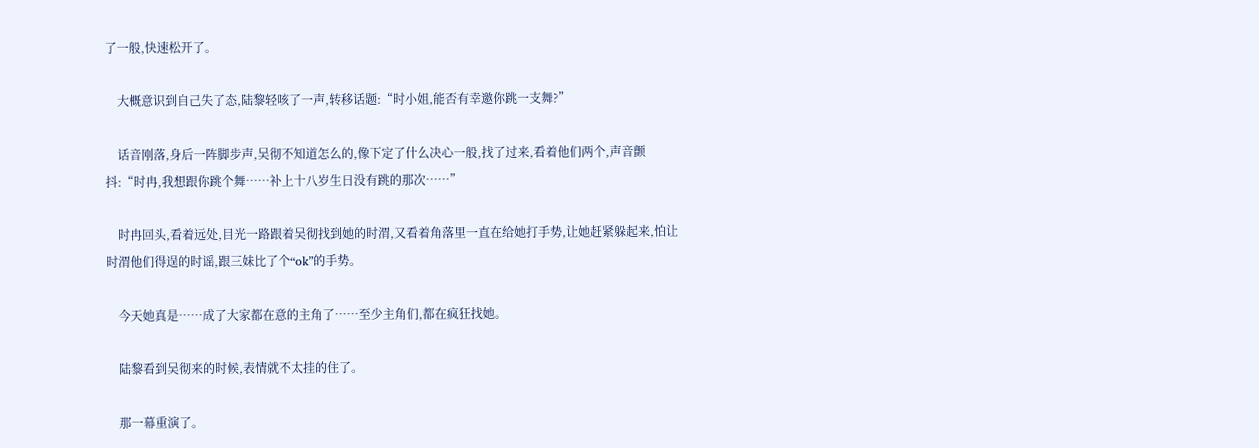了一般,快速松开了。

    大概意识到自己失了态,陆黎轻咳了一声,转移话题:“时小姐,能否有幸邀你跳一支舞?”

    话音刚落,身后一阵脚步声,吴彻不知道怎么的,像下定了什么决心一般,找了过来,看着他们两个,声音颤抖:“时冉,我想跟你跳个舞……补上十八岁生日没有跳的那次……”

    时冉回头,看着远处,目光一路跟着吴彻找到她的时渭,又看着角落里一直在给她打手势,让她赶紧躲起来,怕让时渭他们得逞的时谣,跟三妹比了个“ok”的手势。

    今天她真是……成了大家都在意的主角了……至少主角们,都在疯狂找她。

    陆黎看到吴彻来的时候,表情就不太挂的住了。

    那一幕重演了。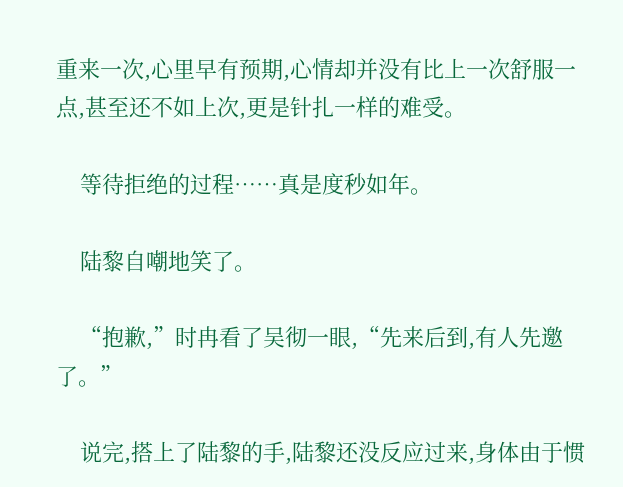重来一次,心里早有预期,心情却并没有比上一次舒服一点,甚至还不如上次,更是针扎一样的难受。

    等待拒绝的过程……真是度秒如年。

    陆黎自嘲地笑了。

    “抱歉,”时冉看了吴彻一眼,“先来后到,有人先邀了。”

    说完,搭上了陆黎的手,陆黎还没反应过来,身体由于惯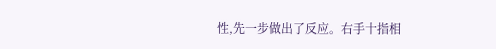性,先一步做出了反应。右手十指相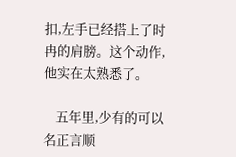扣,左手已经搭上了时冉的肩膀。这个动作,他实在太熟悉了。

    五年里,少有的可以名正言顺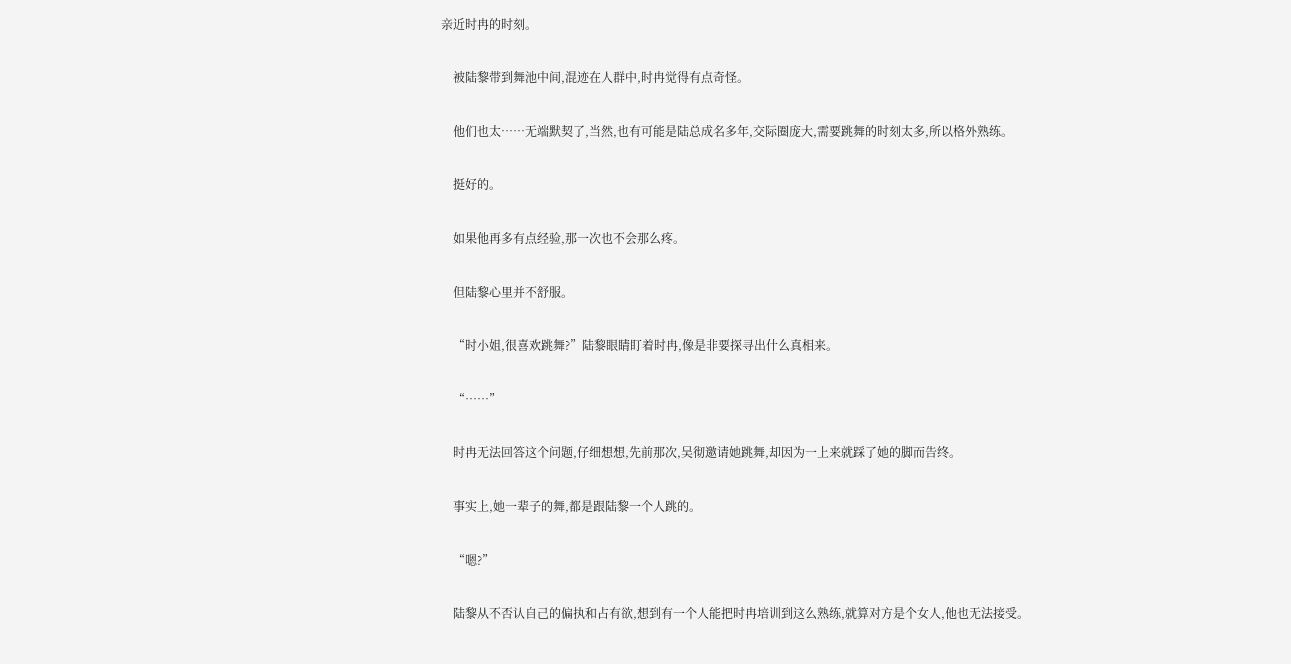亲近时冉的时刻。

    被陆黎带到舞池中间,混迹在人群中,时冉觉得有点奇怪。

    他们也太……无端默契了,当然,也有可能是陆总成名多年,交际圈庞大,需要跳舞的时刻太多,所以格外熟练。

    挺好的。

    如果他再多有点经验,那一次也不会那么疼。

    但陆黎心里并不舒服。

    “时小姐,很喜欢跳舞?”陆黎眼睛盯着时冉,像是非要探寻出什么真相来。

    “……”

    时冉无法回答这个问题,仔细想想,先前那次,吴彻邀请她跳舞,却因为一上来就踩了她的脚而告终。

    事实上,她一辈子的舞,都是跟陆黎一个人跳的。

    “嗯?”

    陆黎从不否认自己的偏执和占有欲,想到有一个人能把时冉培训到这么熟练,就算对方是个女人,他也无法接受。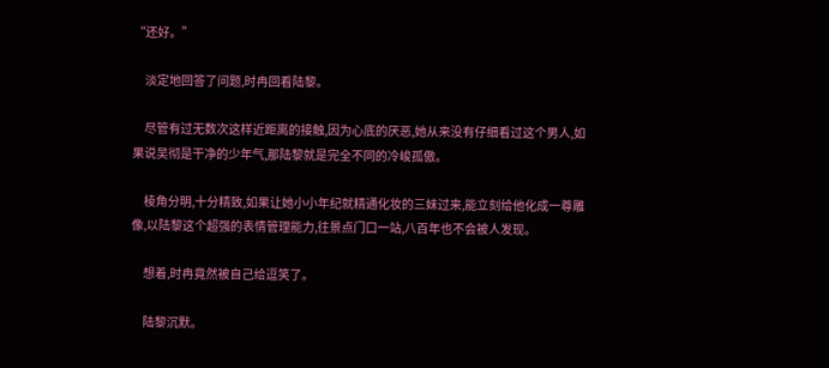“还好。”

    淡定地回答了问题,时冉回看陆黎。

    尽管有过无数次这样近距离的接触,因为心底的厌恶,她从来没有仔细看过这个男人,如果说吴彻是干净的少年气,那陆黎就是完全不同的冷峻孤傲。

    棱角分明,十分精致,如果让她小小年纪就精通化妆的三妹过来,能立刻给他化成一尊雕像,以陆黎这个超强的表情管理能力,往景点门口一站,八百年也不会被人发现。

    想着,时冉竟然被自己给逗笑了。

    陆黎沉默。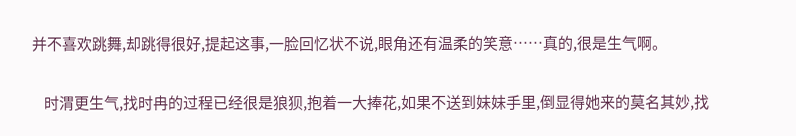并不喜欢跳舞,却跳得很好,提起这事,一脸回忆状不说,眼角还有温柔的笑意……真的,很是生气啊。

    时渭更生气,找时冉的过程已经很是狼狈,抱着一大捧花,如果不送到妹妹手里,倒显得她来的莫名其妙,找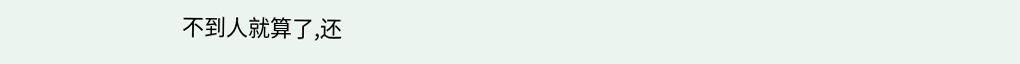不到人就算了,还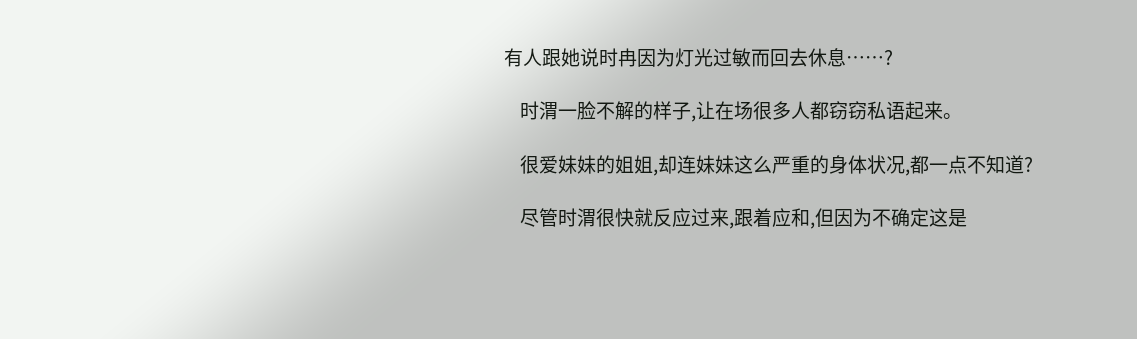有人跟她说时冉因为灯光过敏而回去休息……?

    时渭一脸不解的样子,让在场很多人都窃窃私语起来。

    很爱妹妹的姐姐,却连妹妹这么严重的身体状况,都一点不知道?

    尽管时渭很快就反应过来,跟着应和,但因为不确定这是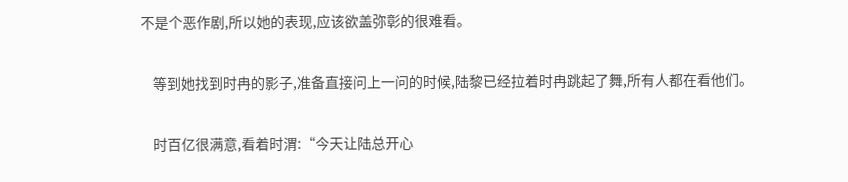不是个恶作剧,所以她的表现,应该欲盖弥彰的很难看。

    等到她找到时冉的影子,准备直接问上一问的时候,陆黎已经拉着时冉跳起了舞,所有人都在看他们。

    时百亿很满意,看着时渭:“今天让陆总开心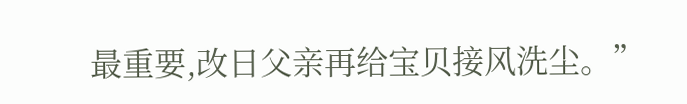最重要,改日父亲再给宝贝接风洗尘。”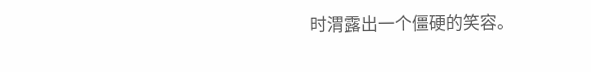时渭露出一个僵硬的笑容。